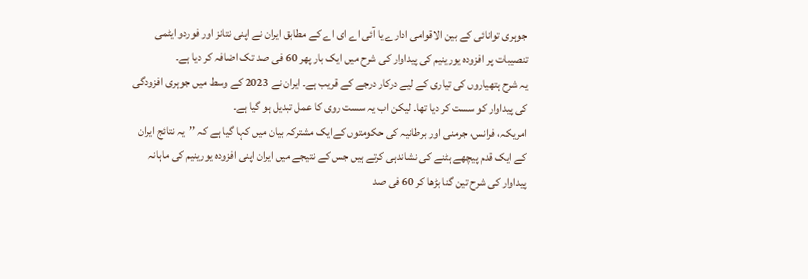جوہری توانائی کے بین الاقوامی ادارے یا آئی اے ای اے کے مطابق ایران نے اپنی نتانز اور فوردو ایٹمی تنصیبات پر افزودہ یورینیم کی پیداوار کی شرح میں ایک بار پھر 60 فی صد تک اضافہ کر دیا ہے۔
یہ شرح ہتھیاروں کی تیاری کے لیے درکار درجے کے قریب ہے۔ ایران نے 2023 کے وسط میں جوہری افزودگی کی پیداوار کو سست کر دیا تھا۔ لیکن اب یہ سست روی کا عمل تبدیل ہو گیا ہے۔
امریکہ، فرانس، جرمنی اور برطانیہ کی حکومتوں کےایک مشترکہ بیان میں کہا گیا ہے کہ ’’یہ نتائج ایران کے ایک قدم پیچھے ہٹنے کی نشاندہی کرتے ہیں جس کے نتیجے میں ایران اپنی افزودہ یورینیم کی ماہانہ پیداوار کی شرح تین گنا بڑھا کر 60 فی صد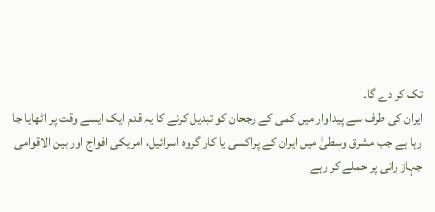تک کر دے گا۔
ایران کی طرف سے پیداوار میں کمی کے رجحان کو تبدیل کرنے کا یہ قدم ایک ایسے وقت پر اٹھایا جا رہا ہے جب مشرق وسطیٰ میں ایران کے پراکسی یا کار گروہ اسرائیل، امریکی افواج اور بین الاقوامی جہاز رانی پر حملے کر رہے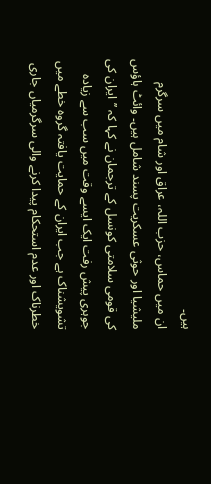ہیں۔
ان میں حماس، حزب اللہ، عراق اور شام میں سرگرم ملیشیا اور حوثی عسکریت پسند شامل ہیں۔ وائٹ ہاؤس کی قومی سلامتی کونسل کے ترجمان نے کہا کہ ’’ایران کی جوہری پیش رفت ایک ایسے وقت میں سب سے زیادہ تشویشناک ہے جب ایران کے حمایت یافتہ گروہ خطے میں خطرناک اور عدم استحکام پیدا کرنے والی سرگرمیاں جاری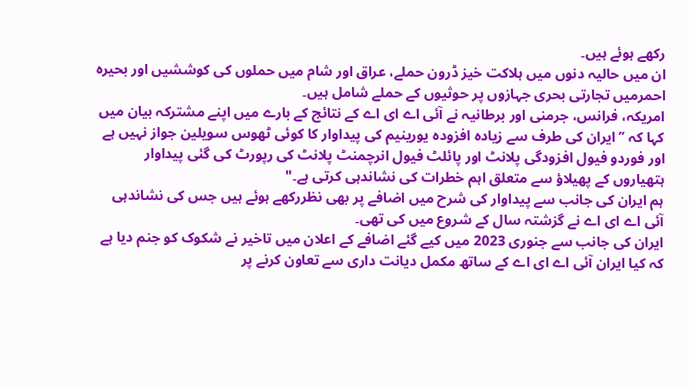رکھے ہوئے ہیں۔
ان میں حالیہ دنوں میں ہلاکت خیز ڈرون حملے، عراق اور شام میں حملوں کی کوششیں اور بحیرہ احمرمیں تجارتی بحری جہازوں پر حوثیوں کے حملے شامل ہیں۔
امریکہ، فرانس، جرمنی اور برطانیہ نے آئی اے ای اے کے نتائج کے بارے میں اپنے مشترکہ بیان میں کہا کہ ’’ایران کی طرف سے زیادہ افزودہ یورینیم کی پیداوار کا کوئی ٹھوس سویلین جواز نہیں ہے اور فوردو فیول افزودگی پلانٹ اور پائلٹ فیول انرچمنٹ پلانٹ کی رپورٹ کی گئی پیداوار ہتھیاروں کے پھیلاؤ سے متعلق اہم خطرات کی نشاندہی کرتی ہے۔"
ہم ایران کی جانب سے پیداوار کی شرح میں اضافے پر بھی نظررکھے ہوئے ہیں جس کی نشاندہی آئی اے ای اے نے گزشتہ سال کے شروع میں کی تھی۔
ایران کی جانب سے جنوری 2023 میں کیے گئے اضافے کے اعلان میں تاخیر نے شکوک کو جنم دیا ہے کہ کیا ایران آئی اے ای اے کے ساتھ مکمل دیانت داری سے تعاون کرنے پر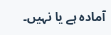آمادہ ہے یا نہیں۔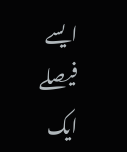ایسے فیصلے ایک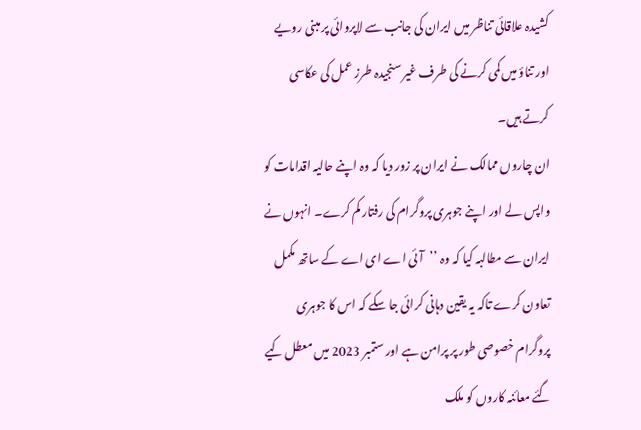کشیدہ علاقائی تناظر میں ایران کی جانب سے لاپروائی پر مبنی رویے اور تناؤ میں کمی کرنے کی طرف غیر سنجیدہ طرز عمل کی عکاسی کرتے ہیں۔
ان چاروں ممالک نے ایران پر زور دیا کہ وہ اپنے حالیہ اقدامات کو واپس لے اور اپنے جوہری پروگرام کی رفتار کم کرے۔ انہوں نے ایران سے مطالبہ کیا کہ وہ ’’آئی اے ای اے کے ساتھ مکمل تعاون کرے تاکہ یہ یقین دہانی کرائی جا سکے کہ اس کا جوہری پروگرام خصوصی طور پر پرامن ہے اور ستمبر 2023 میں معطل کیے گئے معائنہ کاروں کو ملک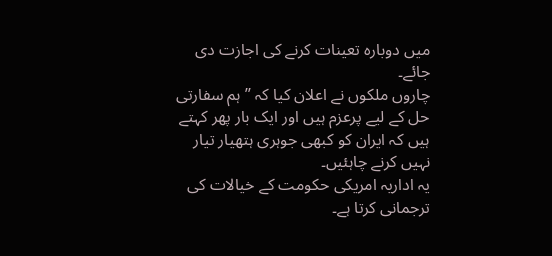میں دوبارہ تعینات کرنے کی اجازت دی جائے۔
چاروں ملکوں نے اعلان کیا کہ ’’ہم سفارتی حل کے لیے پرعزم ہیں اور ایک بار پھر کہتے ہیں کہ ایران کو کبھی جوہری ہتھیار تیار نہیں کرنے چاہئیں۔
یہ اداریہ امریکی حکومت کے خیالات کی ترجمانی کرتا ہے۔